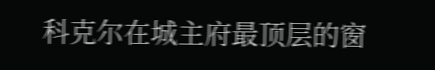科克尔在城主府最顶层的窗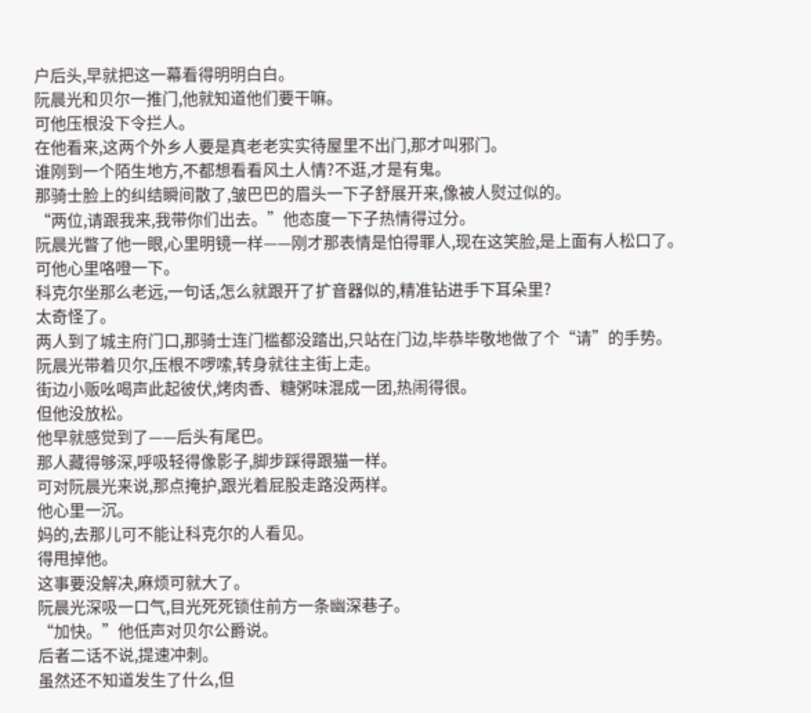户后头,早就把这一幕看得明明白白。
阮晨光和贝尔一推门,他就知道他们要干嘛。
可他压根没下令拦人。
在他看来,这两个外乡人要是真老老实实待屋里不出门,那才叫邪门。
谁刚到一个陌生地方,不都想看看风土人情?不逛,才是有鬼。
那骑士脸上的纠结瞬间散了,皱巴巴的眉头一下子舒展开来,像被人熨过似的。
“两位,请跟我来,我带你们出去。”他态度一下子热情得过分。
阮晨光瞥了他一眼,心里明镜一样——刚才那表情是怕得罪人,现在这笑脸,是上面有人松口了。
可他心里咯噔一下。
科克尔坐那么老远,一句话,怎么就跟开了扩音器似的,精准钻进手下耳朵里?
太奇怪了。
两人到了城主府门口,那骑士连门槛都没踏出,只站在门边,毕恭毕敬地做了个“请”的手势。
阮晨光带着贝尔,压根不啰嗦,转身就往主街上走。
街边小贩吆喝声此起彼伏,烤肉香、糖粥味混成一团,热闹得很。
但他没放松。
他早就感觉到了——后头有尾巴。
那人藏得够深,呼吸轻得像影子,脚步踩得跟猫一样。
可对阮晨光来说,那点掩护,跟光着屁股走路没两样。
他心里一沉。
妈的,去那儿可不能让科克尔的人看见。
得甩掉他。
这事要没解决,麻烦可就大了。
阮晨光深吸一口气,目光死死锁住前方一条幽深巷子。
“加快。”他低声对贝尔公爵说。
后者二话不说,提速冲刺。
虽然还不知道发生了什么,但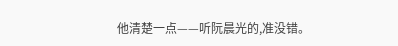他清楚一点——听阮晨光的,准没错。